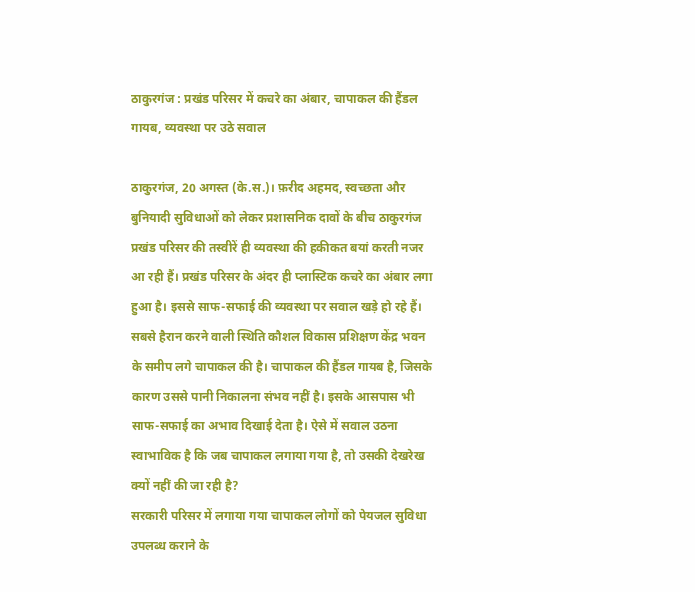ठाकुरगंज : प्रखंड परिसर में कचरे का अंबार, चापाकल की हैंडल गायब, व्यवस्था पर उठे सवाल

ठाकुरगंज, 20 अगस्त (के.स.)। फ़रीद अहमद, स्वच्छता और बुनियादी सुविधाओं को लेकर प्रशासनिक दावों के बीच ठाकुरगंज प्रखंड परिसर की तस्वीरें ही व्यवस्था की हकीकत बयां करती नजर आ रही हैं। प्रखंड परिसर के अंदर ही प्लास्टिक कचरे का अंबार लगा हुआ है। इससे साफ-सफाई की व्यवस्था पर सवाल खड़े हो रहे हैं।
सबसे हैरान करने वाली स्थिति कौशल विकास प्रशिक्षण केंद्र भवन के समीप लगे चापाकल की है। चापाकल की हैंडल गायब है, जिसके कारण उससे पानी निकालना संभव नहीं है। इसके आसपास भी साफ-सफाई का अभाव दिखाई देता है। ऐसे में सवाल उठना स्वाभाविक है कि जब चापाकल लगाया गया है, तो उसकी देखरेख क्यों नहीं की जा रही है?
सरकारी परिसर में लगाया गया चापाकल लोगों को पेयजल सुविधा उपलब्ध कराने के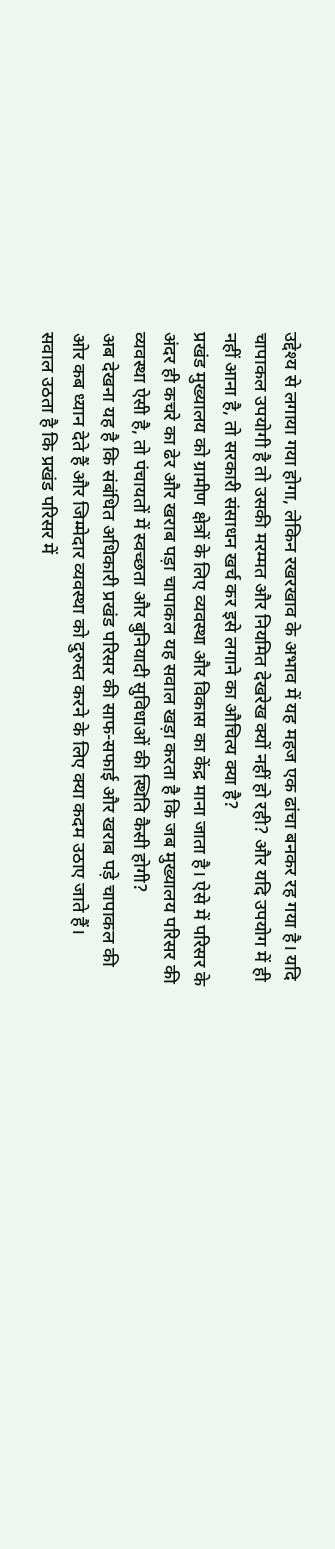उद्देश्य से लगाया गया होगा, लेकिन रखरखाव के अभाव में यह महज एक ढांचा बनकर रह गया है। यदि चापाकल उपयोगी है तो उसकी मरम्मत और नियमित देखरेख क्यों नहीं हो रही? और यदि उपयोग में ही नहीं आना है, तो सरकारी संसाधन खर्च कर इसे लगाने का औचित्य क्या है?
प्रखंड मुख्यालय को ग्रामीण क्षेत्रों के लिए व्यवस्था और विकास का केंद्र माना जाता है। ऐसे में परिसर के अंदर ही कचरे का ढेर और खराब पड़ा चापाकल यह सवाल खड़ा करता है कि जब मुख्यालय परिसर की व्यवस्था ऐसी है, तो पंचायतों में स्वच्छता और बुनियादी सुविधाओं की स्थिति कैसी होगी?
अब देखना यह है कि संबंधित अधिकारी प्रखंड परिसर की साफ-सफाई और खराब पड़े चापाकल की ओर कब ध्यान देते हैं और जिम्मेदार व्यवस्था को दुरुस्त करने के लिए क्या कदम उठाए जाते हैं।
सवाल उठता है कि प्रखंड परिसर में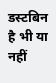डस्टबिन है भी या नहीं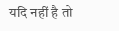यदि नहीं है तो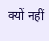क्यों नहीं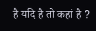है यदि है तो कहां है ?